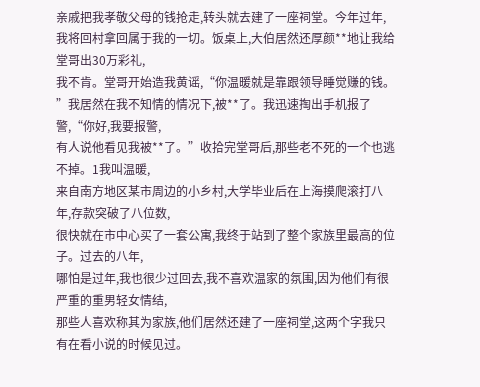亲戚把我孝敬父母的钱抢走,转头就去建了一座祠堂。今年过年,
我将回村拿回属于我的一切。饭桌上,大伯居然还厚颜**地让我给堂哥出30万彩礼,
我不肯。堂哥开始造我黄谣,“你温暖就是靠跟领导睡觉赚的钱。
”我居然在我不知情的情况下,被**了。我迅速掏出手机报了警,“你好,我要报警,
有人说他看见我被**了。”收拾完堂哥后,那些老不死的一个也逃不掉。1我叫温暖,
来自南方地区某市周边的小乡村,大学毕业后在上海摸爬滚打八年,存款突破了八位数,
很快就在市中心买了一套公寓,我终于站到了整个家族里最高的位子。过去的八年,
哪怕是过年,我也很少过回去,我不喜欢温家的氛围,因为他们有很严重的重男轻女情结,
那些人喜欢称其为家族,他们居然还建了一座祠堂,这两个字我只有在看小说的时候见过。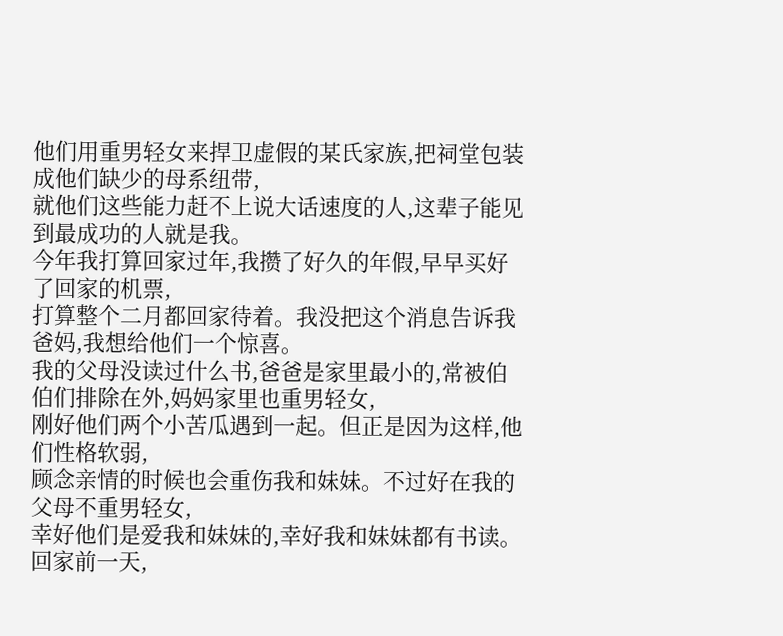他们用重男轻女来捍卫虚假的某氏家族,把祠堂包装成他们缺少的母系纽带,
就他们这些能力赶不上说大话速度的人,这辈子能见到最成功的人就是我。
今年我打算回家过年,我攒了好久的年假,早早买好了回家的机票,
打算整个二月都回家待着。我没把这个消息告诉我爸妈,我想给他们一个惊喜。
我的父母没读过什么书,爸爸是家里最小的,常被伯伯们排除在外,妈妈家里也重男轻女,
刚好他们两个小苦瓜遇到一起。但正是因为这样,他们性格软弱,
顾念亲情的时候也会重伤我和妹妹。不过好在我的父母不重男轻女,
幸好他们是爱我和妹妹的,幸好我和妹妹都有书读。回家前一天,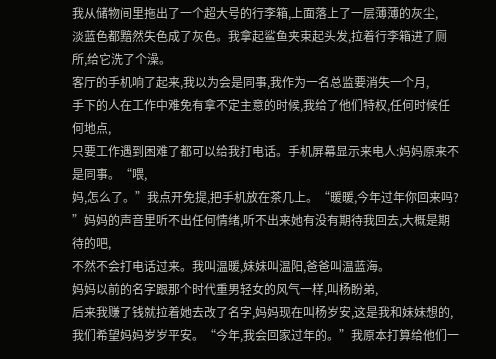我从储物间里拖出了一个超大号的行李箱,上面落上了一层薄薄的灰尘,
淡蓝色都黯然失色成了灰色。我拿起鲨鱼夹束起头发,拉着行李箱进了厕所,给它洗了个澡。
客厅的手机响了起来,我以为会是同事,我作为一名总监要消失一个月,
手下的人在工作中难免有拿不定主意的时候,我给了他们特权,任何时候任何地点,
只要工作遇到困难了都可以给我打电话。手机屏幕显示来电人:妈妈原来不是同事。“喂,
妈,怎么了。”我点开免提,把手机放在茶几上。“暖暖,今年过年你回来吗?
”妈妈的声音里听不出任何情绪,听不出来她有没有期待我回去,大概是期待的吧,
不然不会打电话过来。我叫温暖,妹妹叫温阳,爸爸叫温蓝海。
妈妈以前的名字跟那个时代重男轻女的风气一样,叫杨盼弟,
后来我赚了钱就拉着她去改了名字,妈妈现在叫杨岁安,这是我和妹妹想的,
我们希望妈妈岁岁平安。“今年,我会回家过年的。”我原本打算给他们一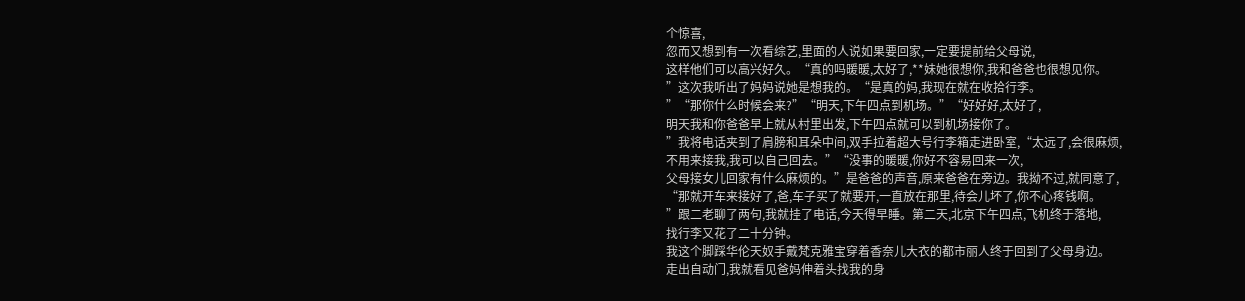个惊喜,
忽而又想到有一次看综艺,里面的人说如果要回家,一定要提前给父母说,
这样他们可以高兴好久。“真的吗暖暖,太好了,**妹她很想你,我和爸爸也很想见你。
”这次我听出了妈妈说她是想我的。“是真的妈,我现在就在收拾行李。
”“那你什么时候会来?”“明天,下午四点到机场。”“好好好,太好了,
明天我和你爸爸早上就从村里出发,下午四点就可以到机场接你了。
”我将电话夹到了肩膀和耳朵中间,双手拉着超大号行李箱走进卧室,“太远了,会很麻烦,
不用来接我,我可以自己回去。”“没事的暖暖,你好不容易回来一次,
父母接女儿回家有什么麻烦的。”是爸爸的声音,原来爸爸在旁边。我拗不过,就同意了,
“那就开车来接好了,爸,车子买了就要开,一直放在那里,待会儿坏了,你不心疼钱啊。
”跟二老聊了两句,我就挂了电话,今天得早睡。第二天,北京下午四点,飞机终于落地,
找行李又花了二十分钟。
我这个脚踩华伦天奴手戴梵克雅宝穿着香奈儿大衣的都市丽人终于回到了父母身边。
走出自动门,我就看见爸妈伸着头找我的身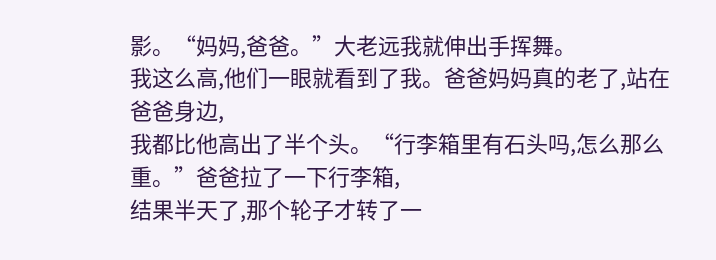影。“妈妈,爸爸。”大老远我就伸出手挥舞。
我这么高,他们一眼就看到了我。爸爸妈妈真的老了,站在爸爸身边,
我都比他高出了半个头。“行李箱里有石头吗,怎么那么重。”爸爸拉了一下行李箱,
结果半天了,那个轮子才转了一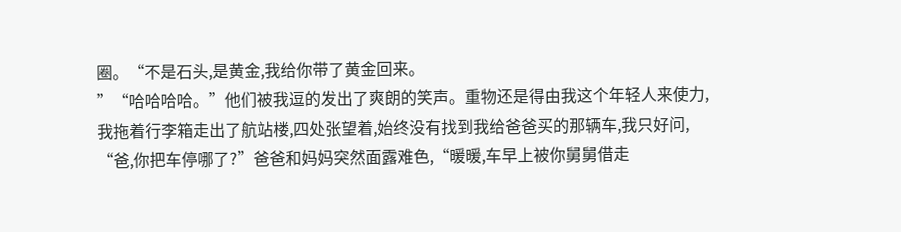圈。“不是石头,是黄金,我给你带了黄金回来。
”“哈哈哈哈。”他们被我逗的发出了爽朗的笑声。重物还是得由我这个年轻人来使力,
我拖着行李箱走出了航站楼,四处张望着,始终没有找到我给爸爸买的那辆车,我只好问,
“爸,你把车停哪了?”爸爸和妈妈突然面露难色,“暖暖,车早上被你舅舅借走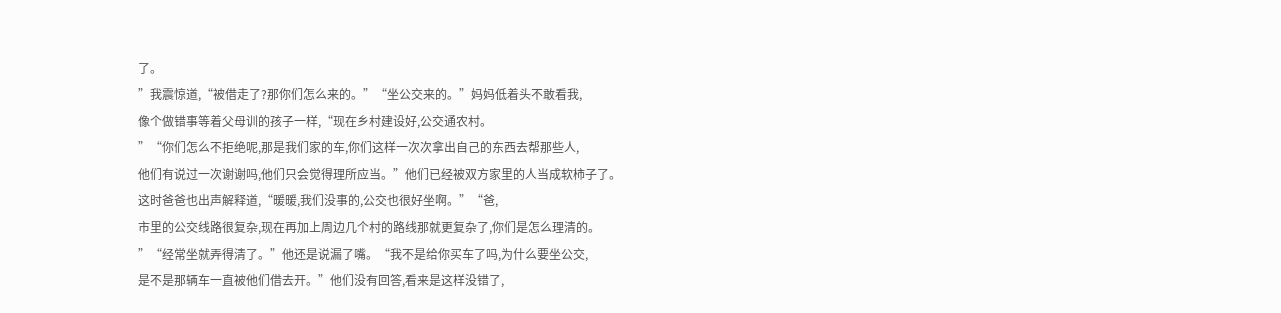了。
”我震惊道,“被借走了?那你们怎么来的。”“坐公交来的。”妈妈低着头不敢看我,
像个做错事等着父母训的孩子一样,“现在乡村建设好,公交通农村。
”“你们怎么不拒绝呢,那是我们家的车,你们这样一次次拿出自己的东西去帮那些人,
他们有说过一次谢谢吗,他们只会觉得理所应当。”他们已经被双方家里的人当成软柿子了。
这时爸爸也出声解释道,“暖暖,我们没事的,公交也很好坐啊。”“爸,
市里的公交线路很复杂,现在再加上周边几个村的路线那就更复杂了,你们是怎么理清的。
”“经常坐就弄得清了。”他还是说漏了嘴。“我不是给你买车了吗,为什么要坐公交,
是不是那辆车一直被他们借去开。”他们没有回答,看来是这样没错了,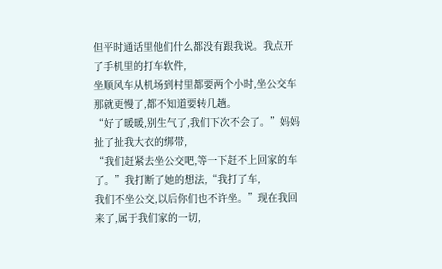但平时通话里他们什么都没有跟我说。我点开了手机里的打车软件,
坐顺风车从机场到村里都要两个小时,坐公交车那就更慢了,都不知道要转几趟。
“好了暖暖,别生气了,我们下次不会了。”妈妈扯了扯我大衣的绑带,
“我们赶紧去坐公交吧,等一下赶不上回家的车了。”我打断了她的想法,“我打了车,
我们不坐公交,以后你们也不许坐。”现在我回来了,属于我们家的一切,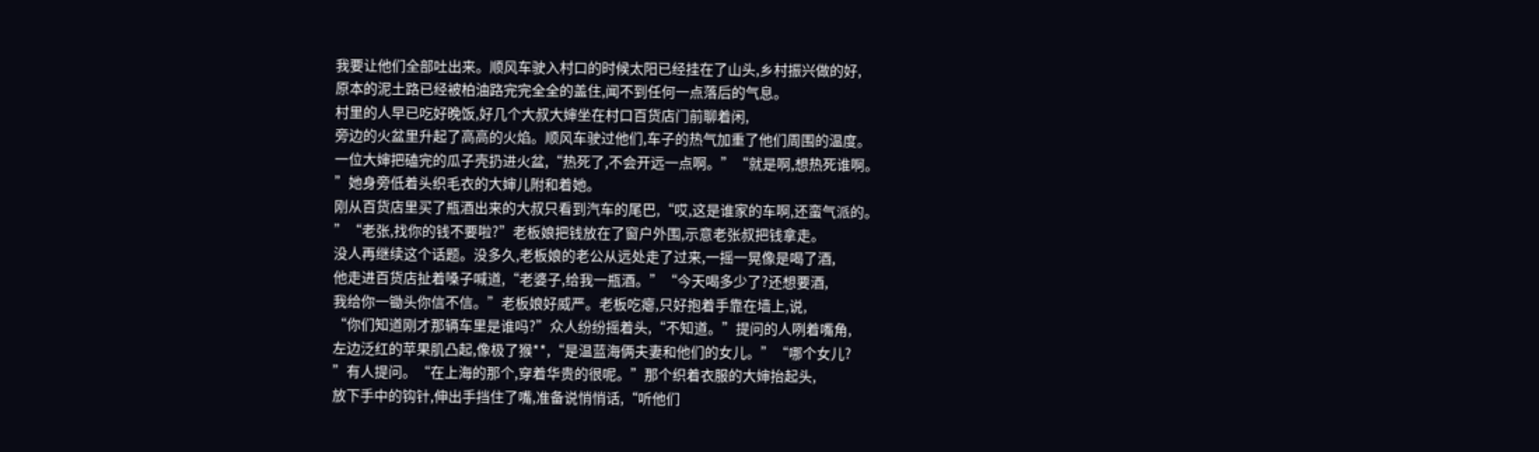我要让他们全部吐出来。顺风车驶入村口的时候太阳已经挂在了山头,乡村振兴做的好,
原本的泥土路已经被柏油路完完全全的盖住,闻不到任何一点落后的气息。
村里的人早已吃好晚饭,好几个大叔大婶坐在村口百货店门前聊着闲,
旁边的火盆里升起了高高的火焰。顺风车驶过他们,车子的热气加重了他们周围的温度。
一位大婶把磕完的瓜子壳扔进火盆,“热死了,不会开远一点啊。”“就是啊,想热死谁啊。
”她身旁低着头织毛衣的大婶儿附和着她。
刚从百货店里买了瓶酒出来的大叔只看到汽车的尾巴,“哎,这是谁家的车啊,还蛮气派的。
”“老张,找你的钱不要啦?”老板娘把钱放在了窗户外围,示意老张叔把钱拿走。
没人再继续这个话题。没多久,老板娘的老公从远处走了过来,一摇一晃像是喝了酒,
他走进百货店扯着嗓子喊道,“老婆子,给我一瓶酒。”“今天喝多少了?还想要酒,
我给你一锄头你信不信。”老板娘好威严。老板吃瘪,只好抱着手靠在墙上,说,
“你们知道刚才那辆车里是谁吗?”众人纷纷摇着头,“不知道。”提问的人咧着嘴角,
左边泛红的苹果肌凸起,像极了猴**,“是温蓝海俩夫妻和他们的女儿。”“哪个女儿?
”有人提问。“在上海的那个,穿着华贵的很呢。”那个织着衣服的大婶抬起头,
放下手中的钩针,伸出手挡住了嘴,准备说悄悄话,“听他们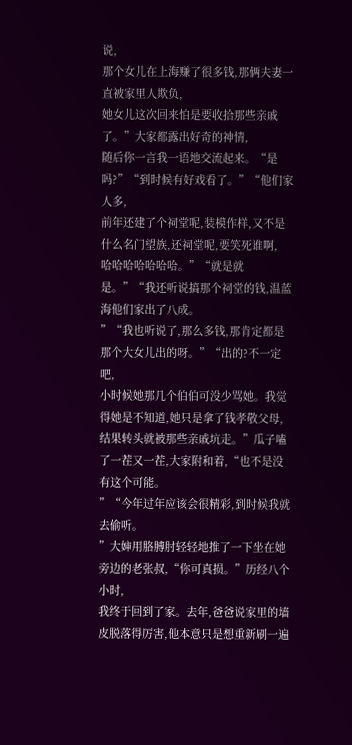说,
那个女儿在上海赚了很多钱,那俩夫妻一直被家里人欺负,
她女儿这次回来怕是要收拾那些亲戚了。”大家都露出好奇的神情,
随后你一言我一语地交流起来。“是吗?”“到时候有好戏看了。”“他们家人多,
前年还建了个祠堂呢,装模作样,又不是什么名门望族,还祠堂呢,要笑死谁啊,
哈哈哈哈哈哈哈。”“就是就是。”“我还听说搞那个祠堂的钱,温蓝海他们家出了八成。
”“我也听说了,那么多钱,那肯定都是那个大女儿出的呀。”“出的?不一定吧,
小时候她那几个伯伯可没少骂她。我觉得她是不知道,她只是拿了钱孝敬父母,
结果转头就被那些亲戚坑走。”瓜子嗑了一茬又一茬,大家附和着,“也不是没有这个可能。
”“今年过年应该会很精彩,到时候我就去偷听。
”大婶用胳膊肘轻轻地推了一下坐在她旁边的老张叔,“你可真损。”历经八个小时,
我终于回到了家。去年,爸爸说家里的墙皮脱落得厉害,他本意只是想重新刷一遍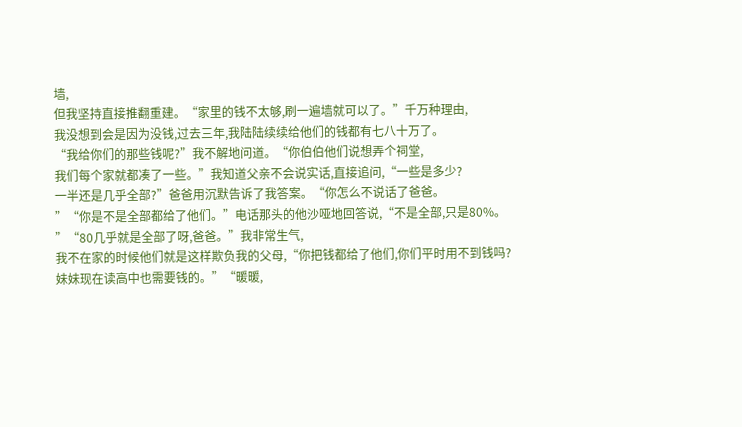墙,
但我坚持直接推翻重建。“家里的钱不太够,刷一遍墙就可以了。”千万种理由,
我没想到会是因为没钱,过去三年,我陆陆续续给他们的钱都有七八十万了。
“我给你们的那些钱呢?”我不解地问道。“你伯伯他们说想弄个祠堂,
我们每个家就都凑了一些。”我知道父亲不会说实话,直接追问,“一些是多少?
一半还是几乎全部?”爸爸用沉默告诉了我答案。“你怎么不说话了爸爸。
”“你是不是全部都给了他们。”电话那头的他沙哑地回答说,“不是全部,只是80%。
”“80几乎就是全部了呀,爸爸。”我非常生气,
我不在家的时候他们就是这样欺负我的父母,“你把钱都给了他们,你们平时用不到钱吗?
妹妹现在读高中也需要钱的。”“暖暖,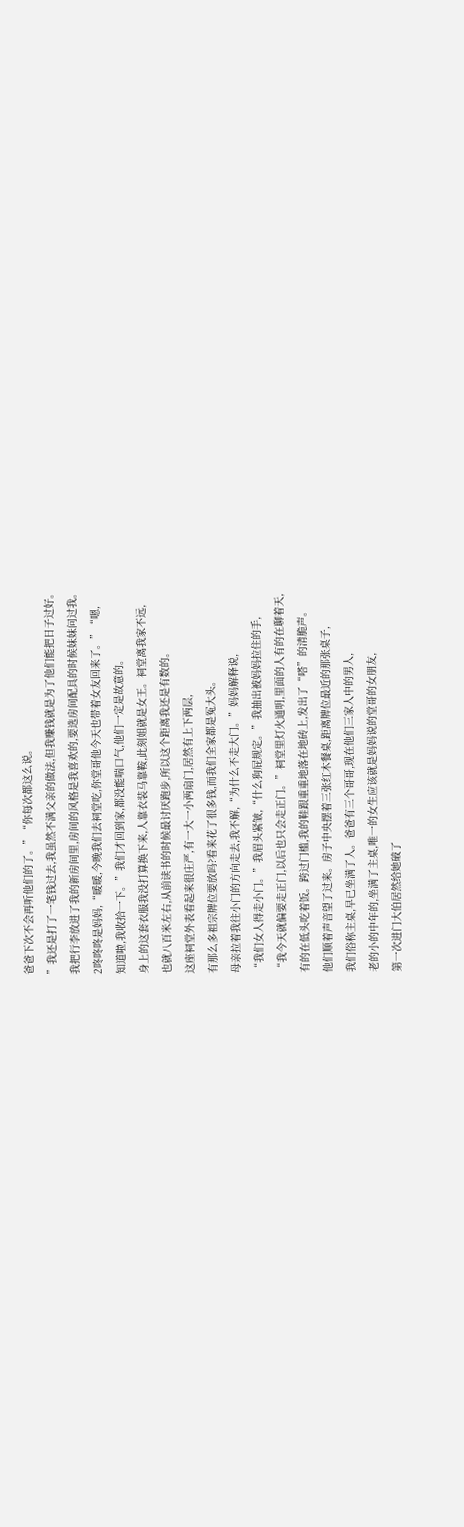爸爸下次不会再听他们的了。”“你每次都这么说。
”我还是打了一笔钱过去,我虽然不满父亲的做法,但我赚钱就是为了他们能把日子过好。
我把行李放进了我的新房间里,房间的风格是我喜欢的,要选房间配具的时候妹妹问过我。
2咚咚咚是妈妈,“暖暖,今晚我们去祠堂吃,你堂哥他今天也带着女友回来了。”“嗯,
知道啦,我收拾一下。”我们才回到家,都没能喘口气,他们一定是故意的。
身上的这套衣服我没打算换下来,人靠衣装马靠鞍,此刻姐就是女王。祠堂离我家不远,
也就八百米左右,从前读书的时候最讨厌跑步,所以这个距离我还是有数的。
这座祠堂外表看起来很庄严,有一大一小两扇门,居然有上下两层,
有那么多祖宗牌位要放吗?看来花了很多钱,而我们全家都是冤大头。
母亲拉着我往小门的方向走去,我不解,“为什么不走大门。”妈妈解释说,
“我们女人得走小门。”我眉头紧皱,“什么狗屁规定。”我抽出被妈妈拉住的手,
“我今天就偏要走正门,以后也只会走正门。”祠堂里灯火通明,里面的人有的在聊着天,
有的在低头吃着饭。跨过门槛,我的鞋跟重重地落在地砖上,发出了“嗒”的清脆声。
他们顺着声音望了过来。房子中央摆着三张红木餐桌,距离牌位最近的那张桌子,
我们俗称主桌,早已坐满了人。爸爸有三个哥哥,现在他们三家人中的男人,
老的小的中年的,坐满了主桌,唯一的女生应该就是妈妈说的堂哥的女朋友,
第一次进门大伯居然给她破了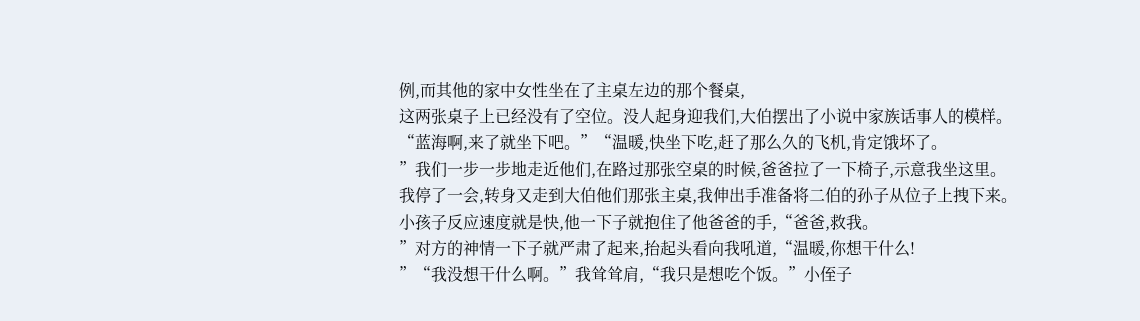例,而其他的家中女性坐在了主桌左边的那个餐桌,
这两张桌子上已经没有了空位。没人起身迎我们,大伯摆出了小说中家族话事人的模样。
“蓝海啊,来了就坐下吧。”“温暖,快坐下吃,赶了那么久的飞机,肯定饿坏了。
”我们一步一步地走近他们,在路过那张空桌的时候,爸爸拉了一下椅子,示意我坐这里。
我停了一会,转身又走到大伯他们那张主桌,我伸出手准备将二伯的孙子从位子上拽下来。
小孩子反应速度就是快,他一下子就抱住了他爸爸的手,“爸爸,救我。
”对方的神情一下子就严肃了起来,抬起头看向我吼道,“温暖,你想干什么!
”“我没想干什么啊。”我耸耸肩,“我只是想吃个饭。”小侄子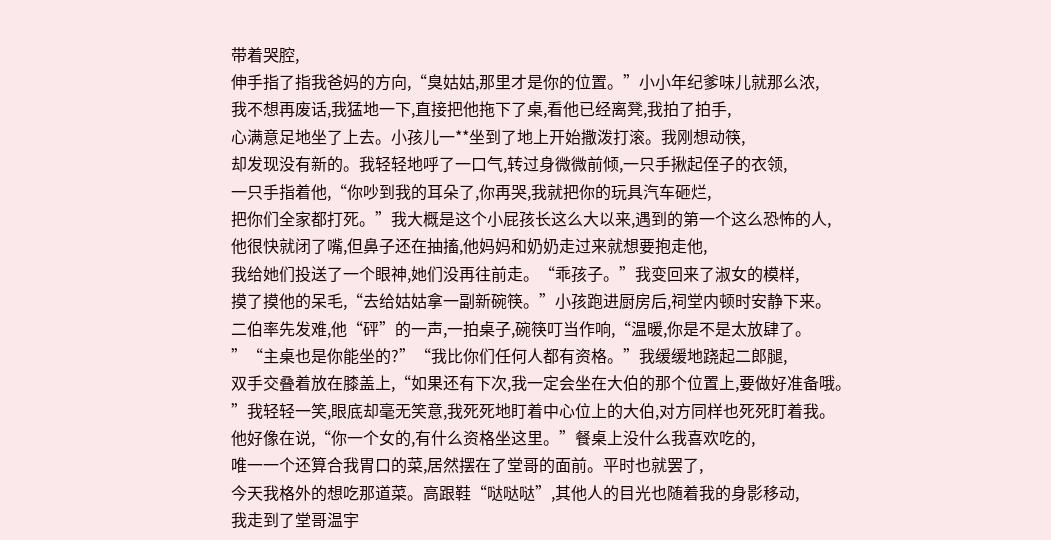带着哭腔,
伸手指了指我爸妈的方向,“臭姑姑,那里才是你的位置。”小小年纪爹味儿就那么浓,
我不想再废话,我猛地一下,直接把他拖下了桌,看他已经离凳,我拍了拍手,
心满意足地坐了上去。小孩儿一**坐到了地上开始撒泼打滚。我刚想动筷,
却发现没有新的。我轻轻地呼了一口气,转过身微微前倾,一只手揪起侄子的衣领,
一只手指着他,“你吵到我的耳朵了,你再哭,我就把你的玩具汽车砸烂,
把你们全家都打死。”我大概是这个小屁孩长这么大以来,遇到的第一个这么恐怖的人,
他很快就闭了嘴,但鼻子还在抽搐,他妈妈和奶奶走过来就想要抱走他,
我给她们投送了一个眼神,她们没再往前走。“乖孩子。”我变回来了淑女的模样,
摸了摸他的呆毛,“去给姑姑拿一副新碗筷。”小孩跑进厨房后,祠堂内顿时安静下来。
二伯率先发难,他“砰”的一声,一拍桌子,碗筷叮当作响,“温暖,你是不是太放肆了。
”“主桌也是你能坐的?”“我比你们任何人都有资格。”我缓缓地跷起二郎腿,
双手交叠着放在膝盖上,“如果还有下次,我一定会坐在大伯的那个位置上,要做好准备哦。
”我轻轻一笑,眼底却毫无笑意,我死死地盯着中心位上的大伯,对方同样也死死盯着我。
他好像在说,“你一个女的,有什么资格坐这里。”餐桌上没什么我喜欢吃的,
唯一一个还算合我胃口的菜,居然摆在了堂哥的面前。平时也就罢了,
今天我格外的想吃那道菜。高跟鞋“哒哒哒”,其他人的目光也随着我的身影移动,
我走到了堂哥温宇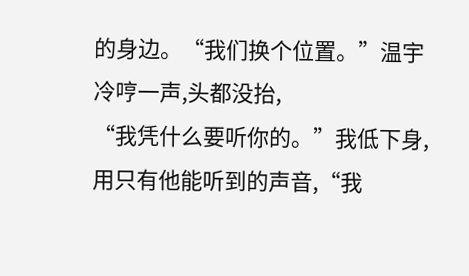的身边。“我们换个位置。”温宇冷哼一声,头都没抬,
“我凭什么要听你的。”我低下身,用只有他能听到的声音,“我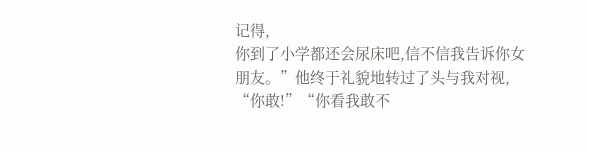记得,
你到了小学都还会尿床吧,信不信我告诉你女朋友。”他终于礼貌地转过了头与我对视,
“你敢!”“你看我敢不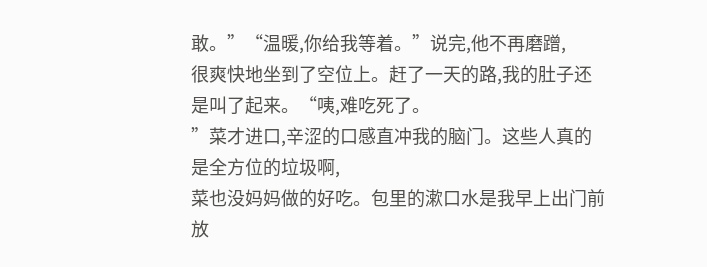敢。”“温暖,你给我等着。”说完,他不再磨蹭,
很爽快地坐到了空位上。赶了一天的路,我的肚子还是叫了起来。“咦,难吃死了。
”菜才进口,辛涩的口感直冲我的脑门。这些人真的是全方位的垃圾啊,
菜也没妈妈做的好吃。包里的漱口水是我早上出门前放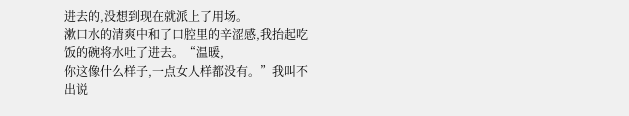进去的,没想到现在就派上了用场。
漱口水的清爽中和了口腔里的辛涩感,我抬起吃饭的碗将水吐了进去。“温暖,
你这像什么样子,一点女人样都没有。”我叫不出说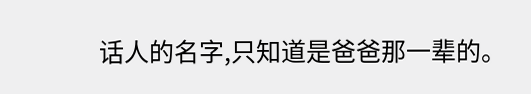话人的名字,只知道是爸爸那一辈的。